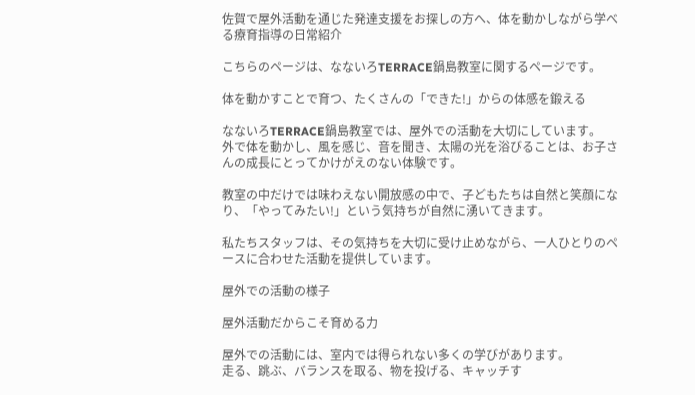佐賀で屋外活動を通じた発達支援をお探しの方へ、体を動かしながら学べる療育指導の日常紹介

こちらのページは、なないろTERRACE鍋島教室に関するページです。

体を動かすことで育つ、たくさんの「できた!」からの体感を鍛える

なないろTERRACE鍋島教室では、屋外での活動を大切にしています。
外で体を動かし、風を感じ、音を聞き、太陽の光を浴びることは、お子さんの成長にとってかけがえのない体験です。

教室の中だけでは味わえない開放感の中で、子どもたちは自然と笑顔になり、「やってみたい!」という気持ちが自然に湧いてきます。

私たちスタッフは、その気持ちを大切に受け止めながら、一人ひとりのペースに合わせた活動を提供しています。

屋外での活動の様子

屋外活動だからこそ育める力

屋外での活動には、室内では得られない多くの学びがあります。
走る、跳ぶ、バランスを取る、物を投げる、キャッチす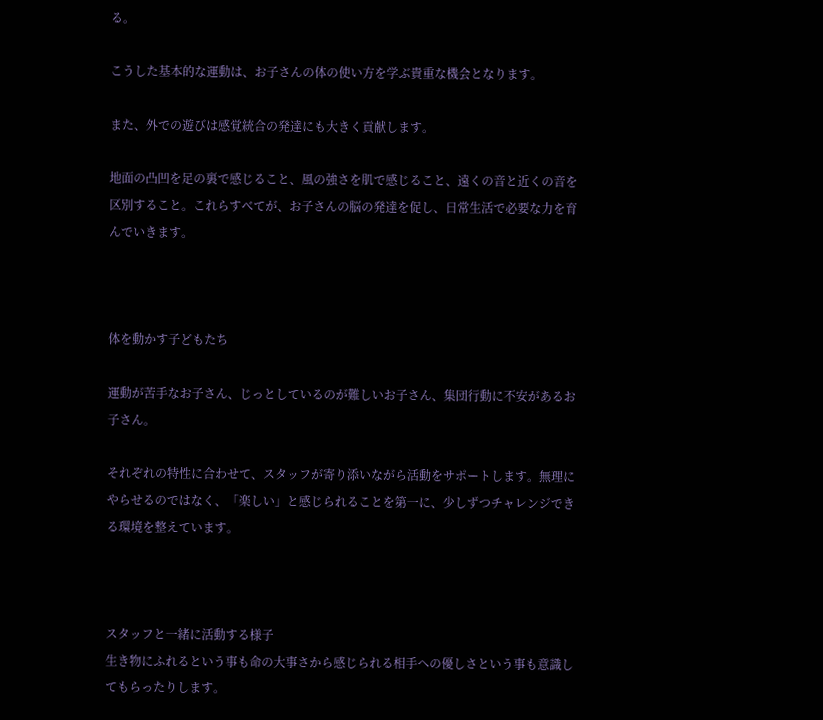る。

こうした基本的な運動は、お子さんの体の使い方を学ぶ貴重な機会となります。

また、外での遊びは感覚統合の発達にも大きく貢献します。

地面の凸凹を足の裏で感じること、風の強さを肌で感じること、遠くの音と近くの音を区別すること。これらすべてが、お子さんの脳の発達を促し、日常生活で必要な力を育んでいきます。



体を動かす子どもたち

運動が苦手なお子さん、じっとしているのが難しいお子さん、集団行動に不安があるお子さん。

それぞれの特性に合わせて、スタッフが寄り添いながら活動をサポートします。無理にやらせるのではなく、「楽しい」と感じられることを第一に、少しずつチャレンジできる環境を整えています。



スタッフと一緒に活動する様子
生き物にふれるという事も命の大事さから感じられる相手への優しさという事も意識してもらったりします。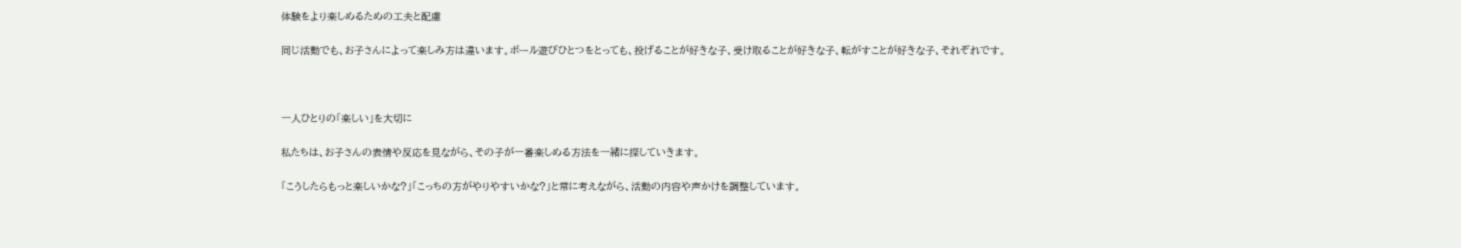体験をより楽しめるための工夫と配慮

同じ活動でも、お子さんによって楽しみ方は違います。ボール遊びひとつをとっても、投げることが好きな子、受け取ることが好きな子、転がすことが好きな子、それぞれです。



一人ひとりの「楽しい」を大切に

私たちは、お子さんの表情や反応を見ながら、その子が一番楽しめる方法を一緒に探していきます。

「こうしたらもっと楽しいかな?」「こっちの方がやりやすいかな?」と常に考えながら、活動の内容や声かけを調整しています。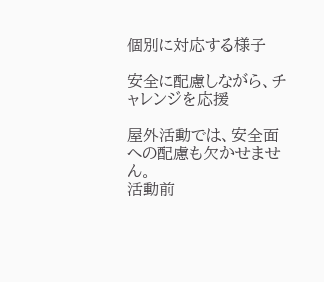個別に対応する様子

安全に配慮しながら、チャレンジを応援

屋外活動では、安全面への配慮も欠かせません。
活動前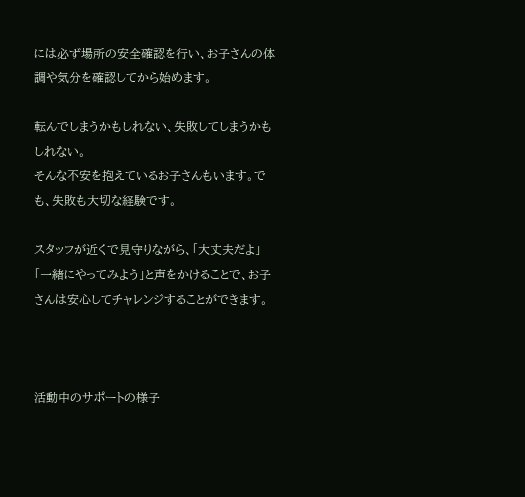には必ず場所の安全確認を行い、お子さんの体調や気分を確認してから始めます。

転んでしまうかもしれない、失敗してしまうかもしれない。
そんな不安を抱えているお子さんもいます。でも、失敗も大切な経験です。

スタッフが近くで見守りながら、「大丈夫だよ」「一緒にやってみよう」と声をかけることで、お子さんは安心してチャレンジすることができます。



活動中のサポートの様子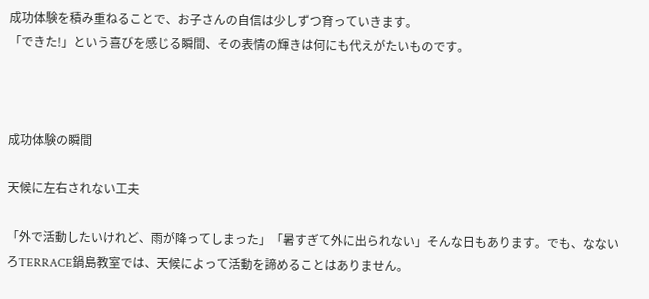成功体験を積み重ねることで、お子さんの自信は少しずつ育っていきます。
「できた!」という喜びを感じる瞬間、その表情の輝きは何にも代えがたいものです。



成功体験の瞬間

天候に左右されない工夫

「外で活動したいけれど、雨が降ってしまった」「暑すぎて外に出られない」そんな日もあります。でも、なないろTERRACE鍋島教室では、天候によって活動を諦めることはありません。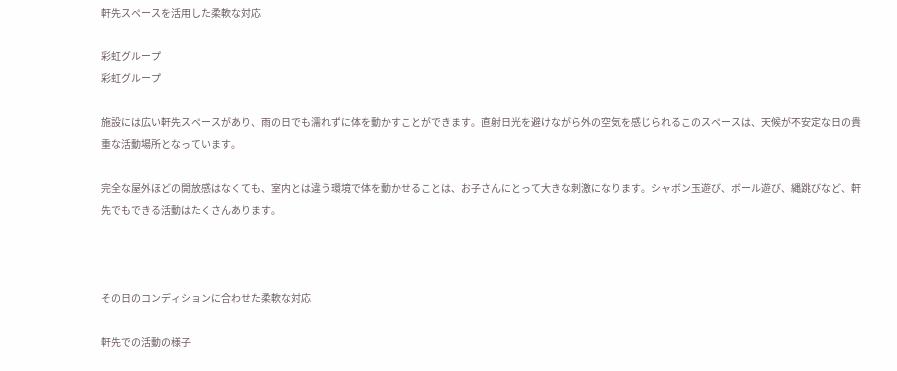軒先スペースを活用した柔軟な対応

彩虹グループ
彩虹グループ

施設には広い軒先スペースがあり、雨の日でも濡れずに体を動かすことができます。直射日光を避けながら外の空気を感じられるこのスペースは、天候が不安定な日の貴重な活動場所となっています。

完全な屋外ほどの開放感はなくても、室内とは違う環境で体を動かせることは、お子さんにとって大きな刺激になります。シャボン玉遊び、ボール遊び、縄跳びなど、軒先でもできる活動はたくさんあります。



その日のコンディションに合わせた柔軟な対応

軒先での活動の様子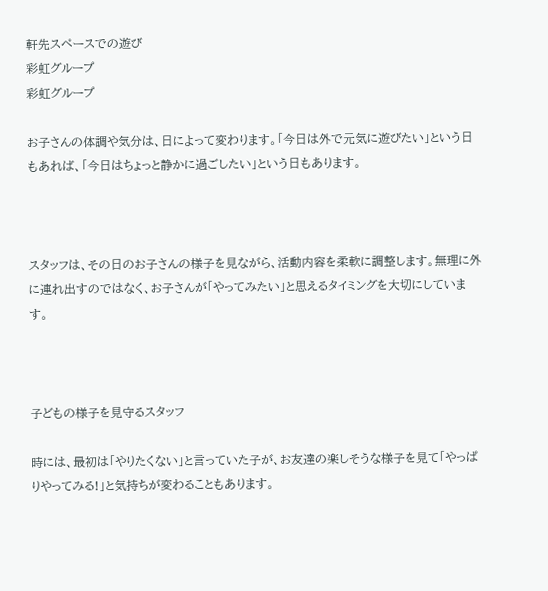軒先スペースでの遊び
彩虹グループ
彩虹グループ

お子さんの体調や気分は、日によって変わります。「今日は外で元気に遊びたい」という日もあれば、「今日はちょっと静かに過ごしたい」という日もあります。



スタッフは、その日のお子さんの様子を見ながら、活動内容を柔軟に調整します。無理に外に連れ出すのではなく、お子さんが「やってみたい」と思えるタイミングを大切にしています。



子どもの様子を見守るスタッフ

時には、最初は「やりたくない」と言っていた子が、お友達の楽しそうな様子を見て「やっぱりやってみる!」と気持ちが変わることもあります。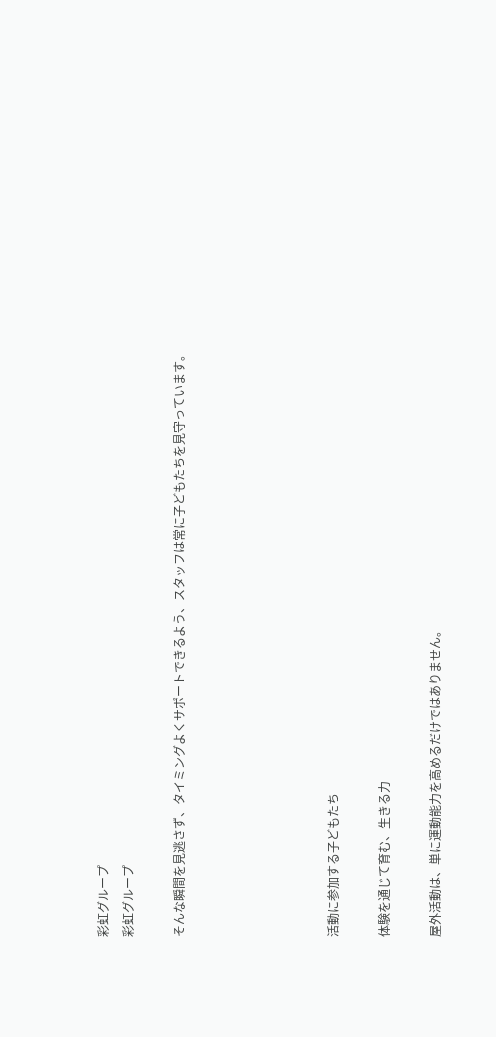彩虹グループ
彩虹グループ

そんな瞬間を見逃さず、タイミングよくサポートできるよう、スタッフは常に子どもたちを見守っています。





活動に参加する子どもたち

体験を通じて育む、生きる力

屋外活動は、単に運動能力を高めるだけではありません。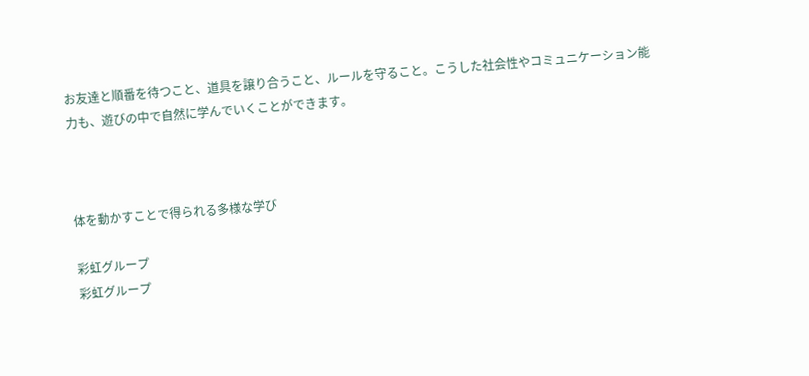お友達と順番を待つこと、道具を譲り合うこと、ルールを守ること。こうした社会性やコミュニケーション能力も、遊びの中で自然に学んでいくことができます。



体を動かすことで得られる多様な学び

彩虹グループ
彩虹グループ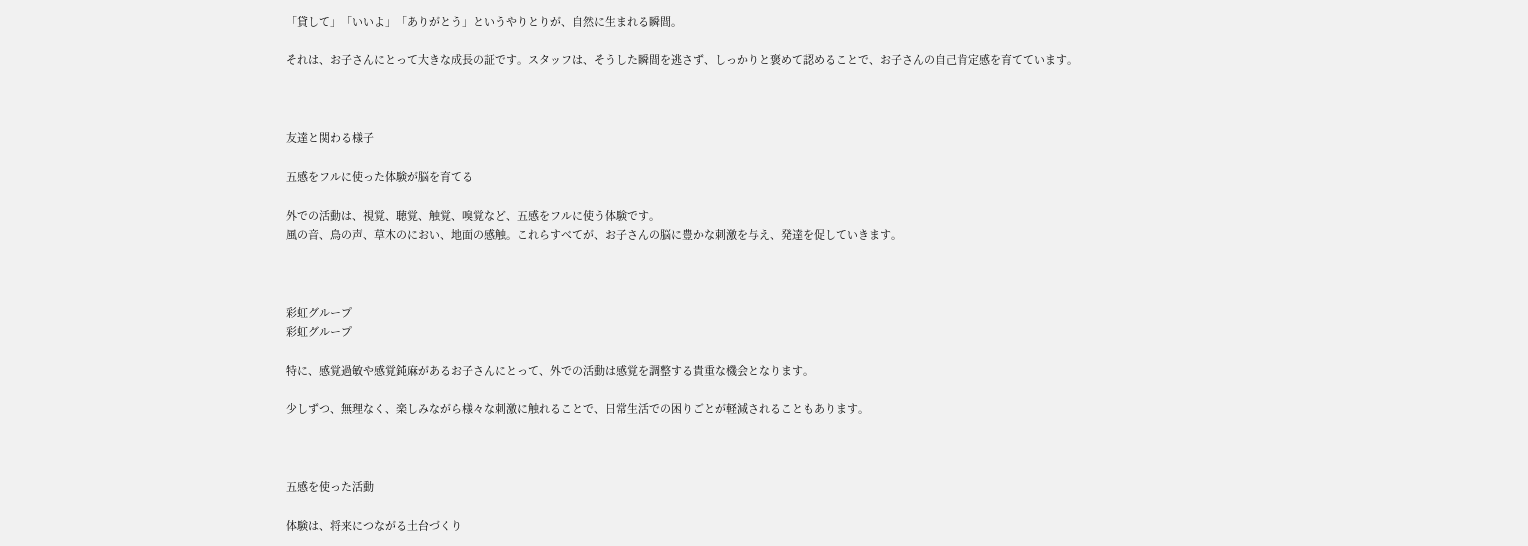「貸して」「いいよ」「ありがとう」というやりとりが、自然に生まれる瞬間。

それは、お子さんにとって大きな成長の証です。スタッフは、そうした瞬間を逃さず、しっかりと褒めて認めることで、お子さんの自己肯定感を育てています。



友達と関わる様子

五感をフルに使った体験が脳を育てる

外での活動は、視覚、聴覚、触覚、嗅覚など、五感をフルに使う体験です。
風の音、鳥の声、草木のにおい、地面の感触。これらすべてが、お子さんの脳に豊かな刺激を与え、発達を促していきます。



彩虹グループ
彩虹グループ

特に、感覚過敏や感覚鈍麻があるお子さんにとって、外での活動は感覚を調整する貴重な機会となります。

少しずつ、無理なく、楽しみながら様々な刺激に触れることで、日常生活での困りごとが軽減されることもあります。



五感を使った活動

体験は、将来につながる土台づくり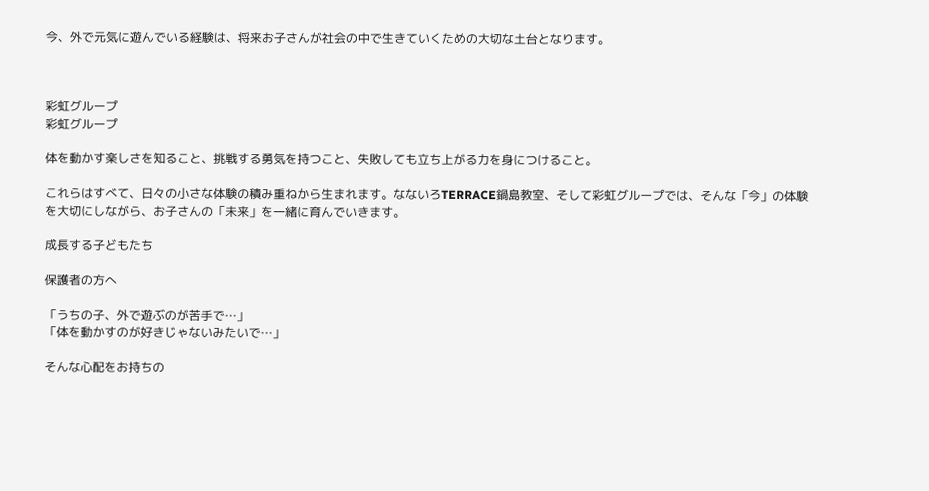今、外で元気に遊んでいる経験は、将来お子さんが社会の中で生きていくための大切な土台となります。



彩虹グループ
彩虹グループ

体を動かす楽しさを知ること、挑戦する勇気を持つこと、失敗しても立ち上がる力を身につけること。

これらはすべて、日々の小さな体験の積み重ねから生まれます。なないろTERRACE鍋島教室、そして彩虹グループでは、そんな「今」の体験を大切にしながら、お子さんの「未来」を一緒に育んでいきます。

成長する子どもたち

保護者の方へ

「うちの子、外で遊ぶのが苦手で…」
「体を動かすのが好きじゃないみたいで…」

そんな心配をお持ちの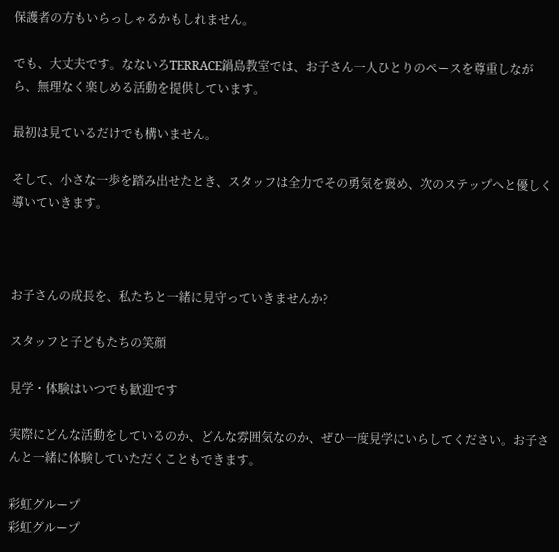保護者の方もいらっしゃるかもしれません。

でも、大丈夫です。なないろTERRACE鍋島教室では、お子さん一人ひとりのペースを尊重しながら、無理なく楽しめる活動を提供しています。

最初は見ているだけでも構いません。

そして、小さな一歩を踏み出せたとき、スタッフは全力でその勇気を褒め、次のステップへと優しく導いていきます。



お子さんの成長を、私たちと一緒に見守っていきませんか?

スタッフと子どもたちの笑顔

見学・体験はいつでも歓迎です

実際にどんな活動をしているのか、どんな雰囲気なのか、ぜひ一度見学にいらしてください。お子さんと一緒に体験していただくこともできます。

彩虹グループ
彩虹グループ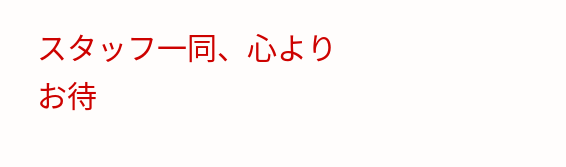スタッフ一同、心よりお待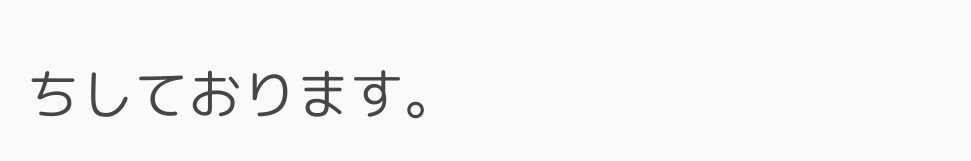ちしております。